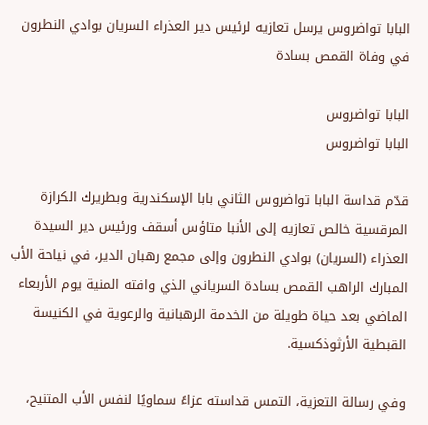البابا تواضروس يرسل تعازيه لرئيس دير العذراء السريان بوادي النطرون في وفاة القمص بسادة

البابا تواضروس
البابا تواضروس

قدّم قداسة البابا تواضروس الثاني بابا الإسكندرية وبطريرك الكرازة المرقسية خالص تعازيه إلى الأنبا متاؤس أسقف ورئيس دير السيدة العذراء (السريان) بوادي النطرون وإلى مجمع رهبان الدير، في نياحة الأب المبارك الراهب القمص بسادة السرياني الذي وافته المنية يوم الأربعاء الماضي بعد حياة طويلة من الخدمة الرهبانية والرعوية في الكنيسة القبطية الأرثوذكسية.

وفي رسالة التعزية، التمس قداسته عزاءً سماويًا لنفس الأب المتنيح،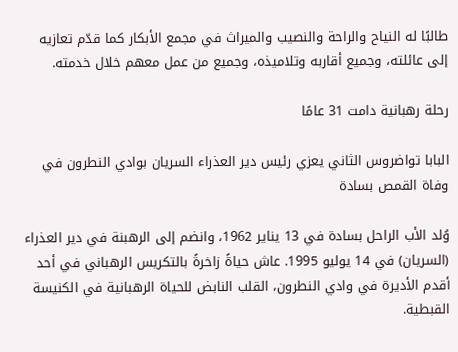طالبًا له النياح والراحة والنصيب والميراث في مجمع الأبكار كما قدّم تعازيه إلى عائلته، وجميع أقاربه وتلاميذه، وجميع من عمل معهم خلال خدمته.

رحلة رهبانية دامت 31 عامًا

البابا تواضروس الثاني يعزي رئيس دير العذراء السريان بوادي النطرون في وفاة القمص بسادة

وُلد الأب الراحل بسادة في 13 يناير 1962، وانضم إلى الرهبنة في دير العذراء (السريان) في 14 يوليو 1995. عاش حياةً زاخرةً بالتكريس الرهباني في أحد أقدم الأديرة في وادي النطرون، القلب النابض للحياة الرهبانية في الكنيسة القبطية.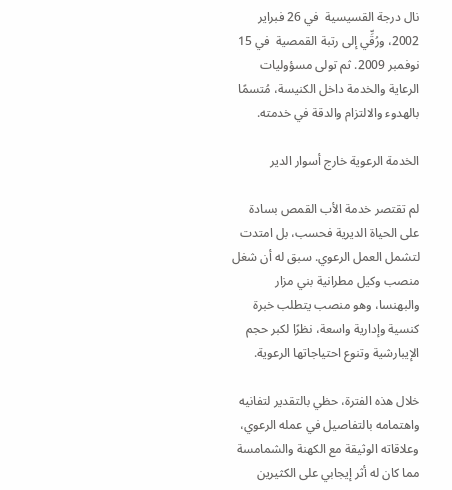نال درجة القسيسية  في 26 فبراير 2002، ورُقِّي إلى رتبة القمصية  في 15 نوفمبر 2009. ثم تولى مسؤوليات الرعاية والخدمة داخل الكنيسة، مُتسمًا بالهدوء والالتزام والدقة في خدمته.

الخدمة الرعوية خارج أسوار الدير

لم تقتصر خدمة الأب القمص بسادة على الحياة الديرية فحسب، بل امتدت لتشمل العمل الرعوي. سبق له أن شغل منصب وكيل مطرانية بني مزار والبهنسا، وهو منصب يتطلب خبرة كنسية وإدارية واسعة، نظرًا لكبر حجم الإيبارشية وتنوع احتياجاتها الرعوية.

خلال هذه الفترة، حظي بالتقدير لتفانيه واهتمامه بالتفاصيل في عمله الرعوي، وعلاقاته الوثيقة مع الكهنة والشمامسة مما كان له أثر إيجابي على الكثيرين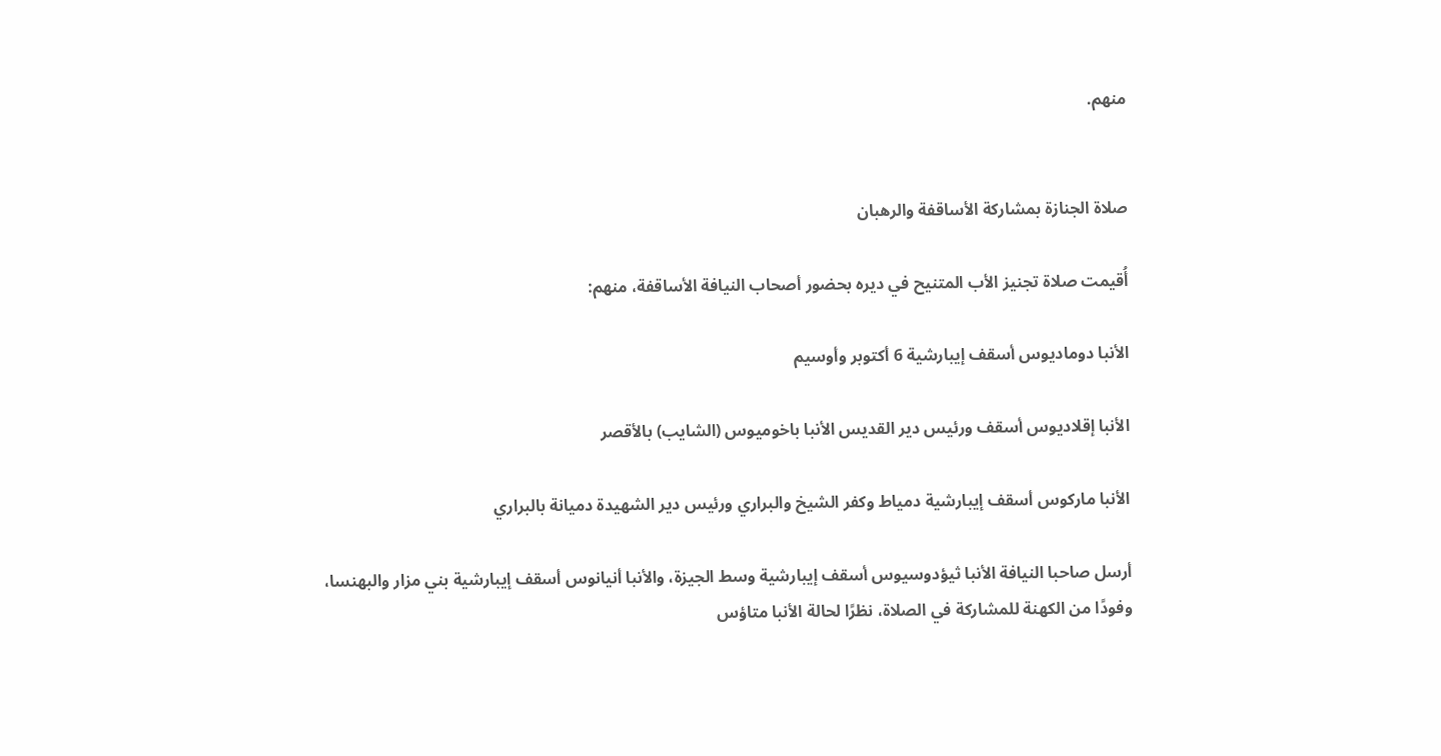منهم.


صلاة الجنازة بمشاركة الأساقفة والرهبان

أُقيمت صلاة تجنيز الأب المتنيح في ديره بحضور أصحاب النيافة الأساقفة، منهم:

الأنبا دوماديوس أسقف إيبارشية 6 أكتوبر وأوسيم

الأنبا إقلاديوس أسقف ورئيس دير القديس الأنبا باخوميوس (الشايب) بالأقصر

الأنبا ماركوس أسقف إيبارشية دمياط وكفر الشيخ والبراري ورئيس دير الشهيدة دميانة بالبراري

أرسل صاحبا النيافة الأنبا ثيؤدوسيوس أسقف إيبارشية وسط الجيزة، والأنبا أنيانوس أسقف إيبارشية بني مزار والبهنسا، وفودًا من الكهنة للمشاركة في الصلاة، نظرًا لحالة الأنبا متاؤس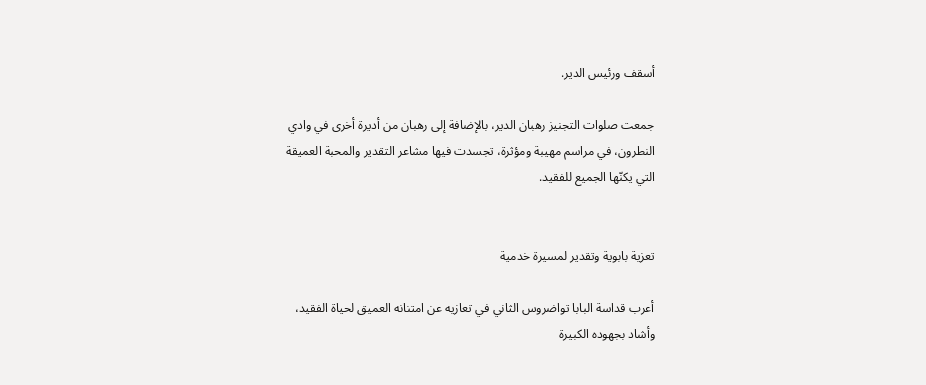أسقف ورئيس الدير.

جمعت صلوات التجنيز رهبان الدير، بالإضافة إلى رهبان من أديرة أخرى في وادي النطرون، في مراسم مهيبة ومؤثرة، تجسدت فيها مشاعر التقدير والمحبة العميقة التي يكنّها الجميع للفقيد.


تعزية بابوية وتقدير لمسيرة خدمية

أعرب قداسة البابا تواضروس الثاني في تعازيه عن امتنانه العميق لحياة الفقيد، وأشاد بجهوده الكبيرة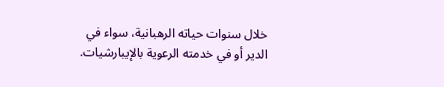خلال سنوات حياته الرهبانية، سواء في الدير أو في خدمته الرعوية بالإيبارشيات.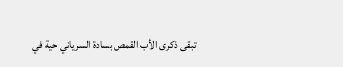تبقى ذكرى الأب القمص بسادة السرياني حية في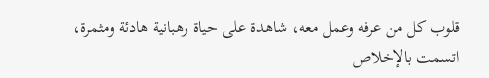قلوب كل من عرفه وعمل معه، شاهدة على حياة رهبانية هادئة ومثمرة، اتسمت بالإخلاص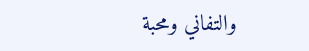والتفاني ومحبة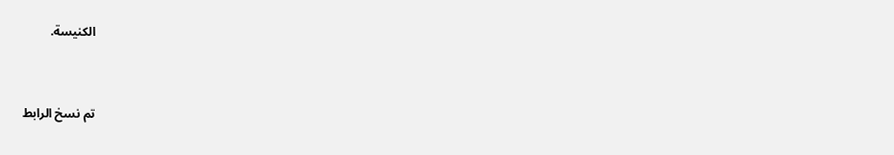الكنيسة.


تم نسخ الرابط